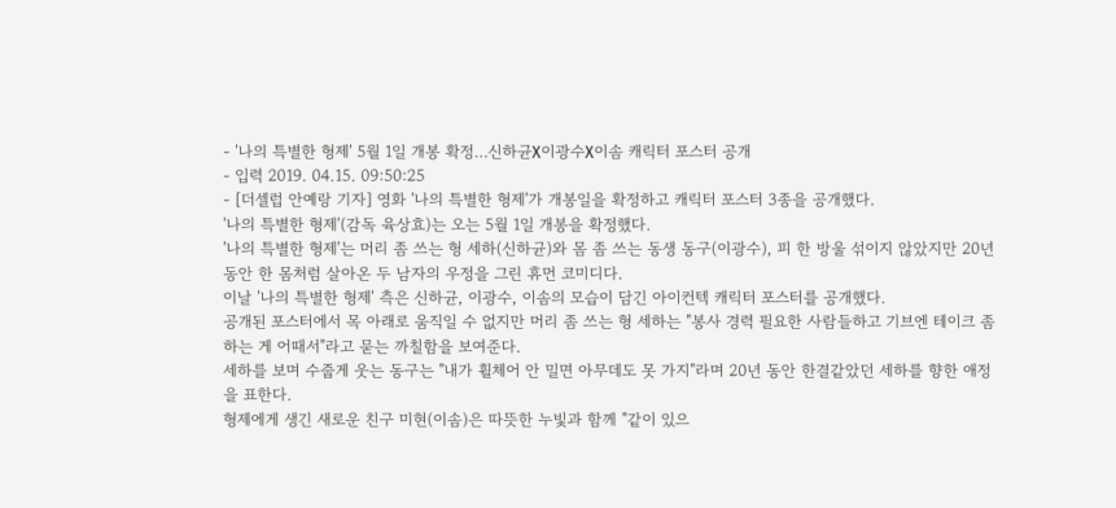- '나의 특별한 형제' 5월 1일 개봉 확정…신하균X이광수X이솜 캐릭터 포스터 공개
- 입력 2019. 04.15. 09:50:25
- [더셀럽 안예랑 기자] 영화 '나의 특별한 형제'가 개봉일을 확정하고 캐릭터 포스터 3종을 공개했다.
'나의 특별한 형제'(감독 육상효)는 오는 5월 1일 개봉을 확정했다.
'나의 특별한 형제'는 머리 좀 쓰는 형 세하(신하균)와 몸 좀 쓰는 동생 동구(이광수), 피 한 방울 섞이지 않았지만 20년 동안 한 몸처럼 살아온 두 남자의 우정을 그린 휴먼 코미디다.
이날 '나의 특별한 형제' 측은 신하균, 이광수, 이솜의 모습이 담긴 아이컨텍 캐릭터 포스터를 공개했다.
공개된 포스터에서 목 아래로 움직일 수 없지만 머리 좀 쓰는 형 세하는 "봉사 경력 필요한 사람들하고 기브엔 테이크 좀 하는 게 어때서"라고 묻는 까칠함을 보여준다.
세하를 보며 수줍게 웃는 동구는 "내가 휠체어 안 밀면 아무데도 못 가지"라며 20년 동안 한결같았던 세하를 향한 애정을 표한다.
형제에게 생긴 새로운 친구 미현(이솜)은 따뜻한 누빛과 함께 "같이 있으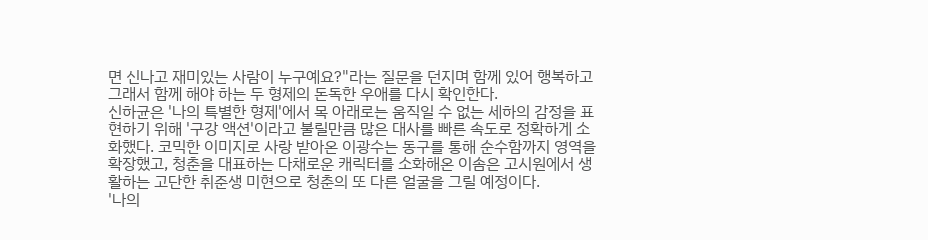면 신나고 재미있는 사람이 누구예요?"라는 질문을 던지며 함께 있어 행복하고 그래서 함께 해야 하는 두 형제의 돈독한 우애를 다시 확인한다.
신하균은 '나의 특별한 형제'에서 목 아래로는 움직일 수 없는 세하의 감정을 표현하기 위해 '구강 액션'이라고 불릴만큼 많은 대사를 빠른 속도로 정확하게 소화했다. 코믹한 이미지로 사랑 받아온 이광수는 동구를 통해 순수함까지 영역을 확장했고, 청춘을 대표하는 다채로운 캐릭터를 소화해온 이솜은 고시원에서 생활하는 고단한 취준생 미현으로 청춘의 또 다른 얼굴을 그릴 예정이다.
'나의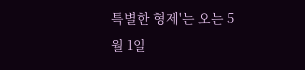특별한 형제'는 오는 5월 1일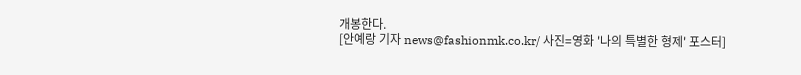개봉한다.
[안예랑 기자 news@fashionmk.co.kr/ 사진=영화 '나의 특별한 형제' 포스터]